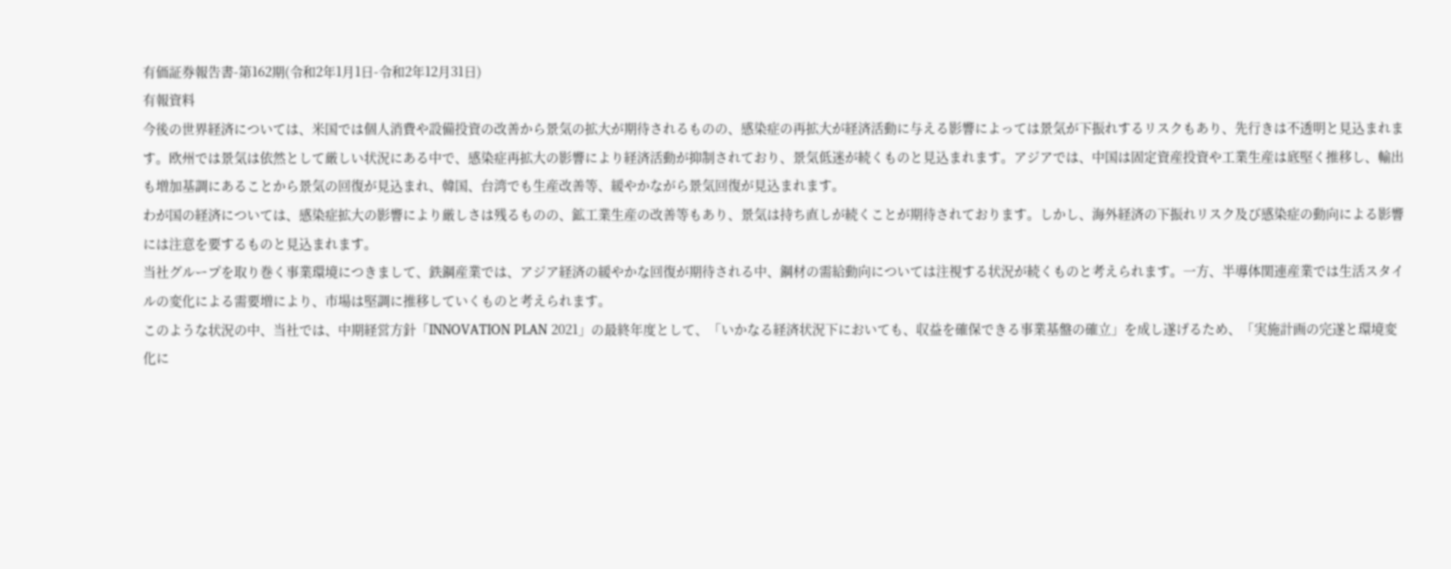有価証券報告書-第162期(令和2年1月1日-令和2年12月31日)
有報資料
今後の世界経済については、米国では個人消費や設備投資の改善から景気の拡大が期待されるものの、感染症の再拡大が経済活動に与える影響によっては景気が下振れするリスクもあり、先行きは不透明と見込まれます。欧州では景気は依然として厳しい状況にある中で、感染症再拡大の影響により経済活動が抑制されており、景気低迷が続くものと見込まれます。アジアでは、中国は固定資産投資や工業生産は底堅く推移し、輸出も増加基調にあることから景気の回復が見込まれ、韓国、台湾でも生産改善等、緩やかながら景気回復が見込まれます。
わが国の経済については、感染症拡大の影響により厳しさは残るものの、鉱工業生産の改善等もあり、景気は持ち直しが続くことが期待されております。しかし、海外経済の下振れリスク及び感染症の動向による影響には注意を要するものと見込まれます。
当社グループを取り巻く事業環境につきまして、鉄鋼産業では、アジア経済の緩やかな回復が期待される中、鋼材の需給動向については注視する状況が続くものと考えられます。一方、半導体関連産業では生活スタイルの変化による需要増により、市場は堅調に推移していくものと考えられます。
このような状況の中、当社では、中期経営方針「INNOVATION PLAN 2021」の最終年度として、「いかなる経済状況下においても、収益を確保できる事業基盤の確立」を成し遂げるため、「実施計画の完遂と環境変化に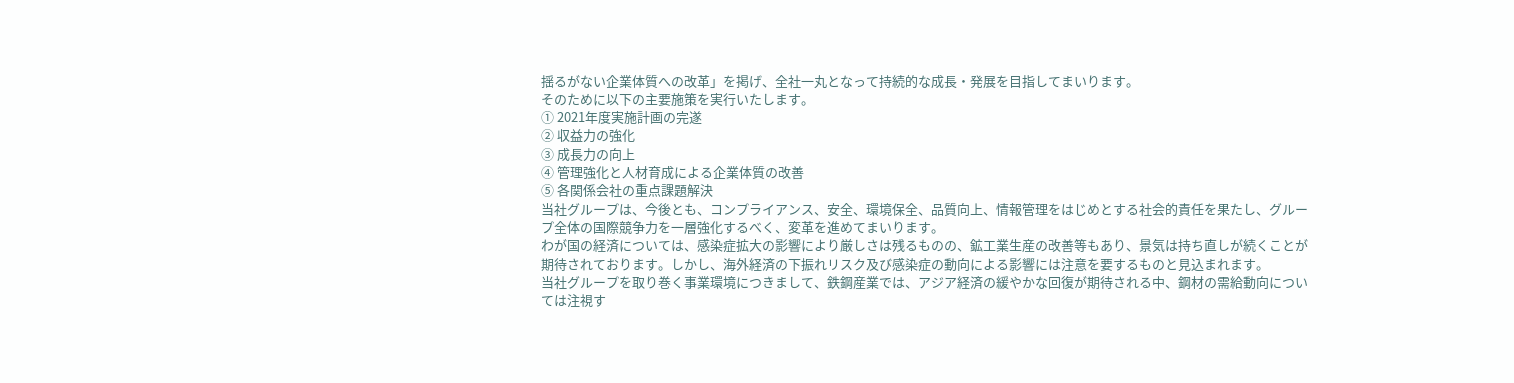揺るがない企業体質への改革」を掲げ、全社一丸となって持続的な成長・発展を目指してまいります。
そのために以下の主要施策を実行いたします。
① 2021年度実施計画の完遂
② 収益力の強化
③ 成長力の向上
④ 管理強化と人材育成による企業体質の改善
⑤ 各関係会社の重点課題解決
当社グループは、今後とも、コンプライアンス、安全、環境保全、品質向上、情報管理をはじめとする社会的責任を果たし、グループ全体の国際競争力を一層強化するべく、変革を進めてまいります。
わが国の経済については、感染症拡大の影響により厳しさは残るものの、鉱工業生産の改善等もあり、景気は持ち直しが続くことが期待されております。しかし、海外経済の下振れリスク及び感染症の動向による影響には注意を要するものと見込まれます。
当社グループを取り巻く事業環境につきまして、鉄鋼産業では、アジア経済の緩やかな回復が期待される中、鋼材の需給動向については注視す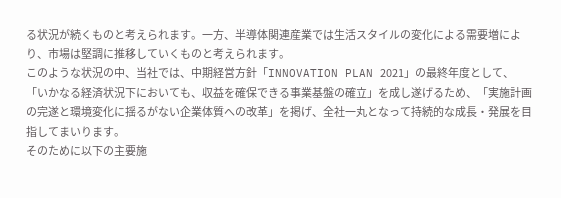る状況が続くものと考えられます。一方、半導体関連産業では生活スタイルの変化による需要増により、市場は堅調に推移していくものと考えられます。
このような状況の中、当社では、中期経営方針「INNOVATION PLAN 2021」の最終年度として、「いかなる経済状況下においても、収益を確保できる事業基盤の確立」を成し遂げるため、「実施計画の完遂と環境変化に揺るがない企業体質への改革」を掲げ、全社一丸となって持続的な成長・発展を目指してまいります。
そのために以下の主要施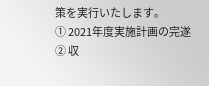策を実行いたします。
① 2021年度実施計画の完遂
② 収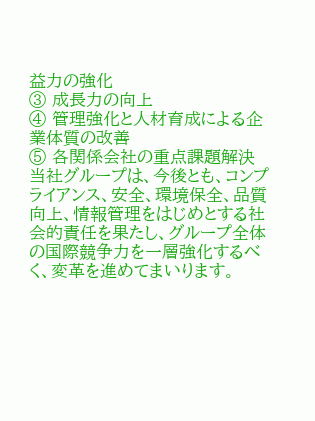益力の強化
③ 成長力の向上
④ 管理強化と人材育成による企業体質の改善
⑤ 各関係会社の重点課題解決
当社グループは、今後とも、コンプライアンス、安全、環境保全、品質向上、情報管理をはじめとする社会的責任を果たし、グループ全体の国際競争力を一層強化するべく、変革を進めてまいります。